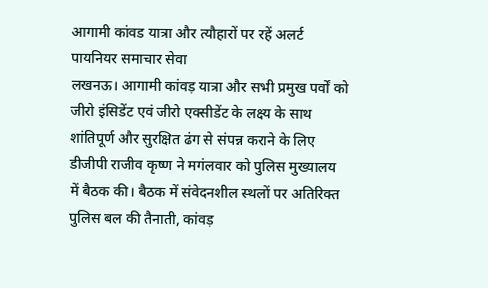आगामी कांवड यात्रा और त्यौहारों पर रहें अलर्ट
पायनियर समाचार सेवा
लखनऊ। आगामी कांवड़ यात्रा और सभी प्रमुख पर्वों को जीरो इंसिडेंट एवं जीरो एक्सीडेंट के लक्ष्य के साथ शांतिपूर्ण और सुरक्षित ढंग से संपन्न कराने के लिए डीजीपी राजीव कृष्ण ने मगंलवार को पुलिस मुख्यालय में बैठक की। बैठक में संवेदनशील स्थलों पर अतिरिक्त पुलिस बल की तैनाती, कांवड़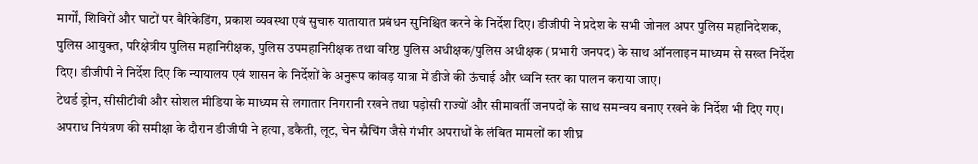मार्गों, शिविरों और घाटों पर बैरिकेडिंग, प्रकाश व्यवस्था एवं सुचारु यातायात प्रबंधन सुनिश्चित करने के निर्देश दिए। डीजीपी ने प्रदेश के सभी जोनल अपर पुलिस महानिदेशक, पुलिस आयुक्त, परिक्षेत्रीय पुलिस महानिरीक्षक, पुलिस उपमहानिरीक्षक तथा वरिष्ठ पुलिस अधीक्षक/पुलिस अधीक्षक (प्रभारी जनपद) के साथ ऑनलाइन माध्यम से सख्त निर्देश दिए। डीजीपी ने निर्देश दिए कि न्यायालय एवं शासन के निर्देशों के अनुरूप कांवड़ यात्रा में डीजे की ऊंचाई और ध्वनि स्तर का पालन कराया जाए।
टेथर्ड ड्रोन, सीसीटीवी और सोशल मीडिया के माध्यम से लगातार निगरानी रखने तथा पड़ोसी राज्यों और सीमावर्ती जनपदों के साथ समन्वय बनाए रखने के निर्देश भी दिए गए। अपराध नियंत्रण की समीक्षा के दौरान डीजीपी ने हत्या, डकैती, लूट, चेन स्नैचिंग जैसे गंभीर अपराधों के लंबित मामलों का शीघ्र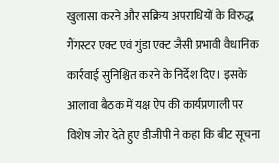खुलासा करने और सक्रिय अपराधियों के विरुद्ध गैंगस्टर एक्ट एवं गुंडा एक्ट जैसी प्रभावी वैधानिक कार्रवाई सुनिश्चित करने के निर्देश दिए। इसके आलावा बैठक में यक्ष ऐप की कार्यप्रणाली पर विशेष जोर देते हुए डीजीपी ने कहा कि बीट सूचना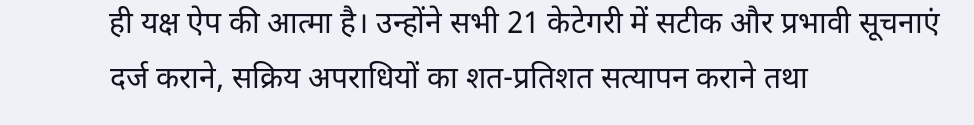ही यक्ष ऐप की आत्मा है। उन्होंने सभी 21 केटेगरी में सटीक और प्रभावी सूचनाएं दर्ज कराने, सक्रिय अपराधियों का शत-प्रतिशत सत्यापन कराने तथा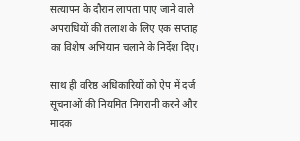सत्यापन के दौरान लापता पाए जाने वाले अपराधियों की तलाश के लिए एक सप्ताह का विशेष अभियान चलाने के निर्देश दिए।

साथ ही वरिष्ठ अधिकारियों को ऐप में दर्ज सूचनाओं की नियमित निगरानी करने और मादक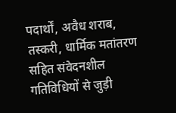पदार्थों, अवैध शराब, तस्करी, धार्मिक मतांतरण सहित संवेदनशील गतिविधियों से जुड़ी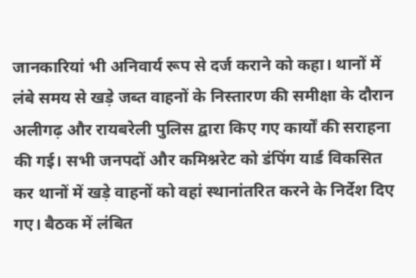जानकारियां भी अनिवार्य रूप से दर्ज कराने को कहा। थानों में लंबे समय से खड़े जब्त वाहनों के निस्तारण की समीक्षा के दौरान अलीगढ़ और रायबरेली पुलिस द्वारा किए गए कार्यों की सराहना की गई। सभी जनपदों और कमिश्नरेट को डंपिंग यार्ड विकसित कर थानों में खड़े वाहनों को वहां स्थानांतरित करने के निर्देश दिए गए। बैठक में लंबित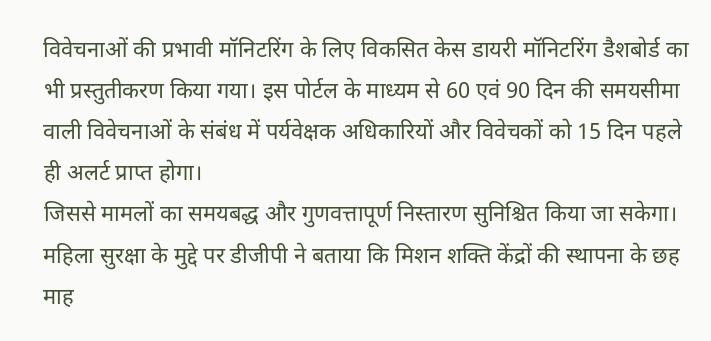विवेचनाओं की प्रभावी मॉनिटरिंग के लिए विकसित केस डायरी मॉनिटरिंग डैशबोर्ड का भी प्रस्तुतीकरण किया गया। इस पोर्टल के माध्यम से 60 एवं 90 दिन की समयसीमा वाली विवेचनाओं के संबंध में पर्यवेक्षक अधिकारियों और विवेचकों को 15 दिन पहले ही अलर्ट प्राप्त होगा।
जिससे मामलों का समयबद्ध और गुणवत्तापूर्ण निस्तारण सुनिश्चित किया जा सकेगा। महिला सुरक्षा के मुद्दे पर डीजीपी ने बताया कि मिशन शक्ति केंद्रों की स्थापना के छह माह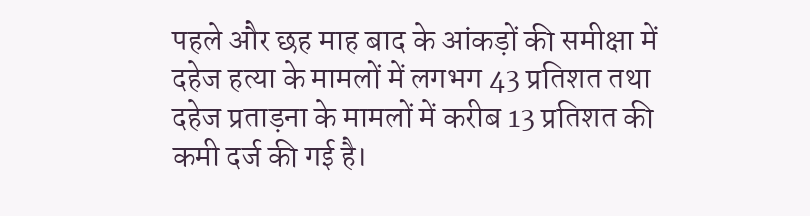पहले और छह माह बाद के आंकड़ों की समीक्षा में दहेज हत्या के मामलों में लगभग 43 प्रतिशत तथा दहेज प्रताड़ना के मामलों में करीब 13 प्रतिशत की कमी दर्ज की गई है।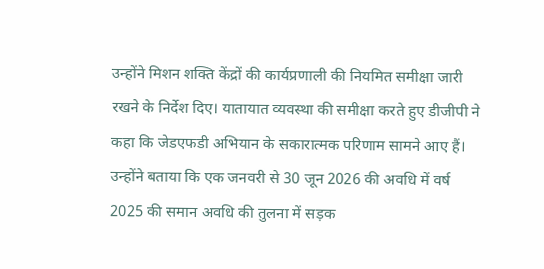उन्होंने मिशन शक्ति केंद्रों की कार्यप्रणाली की नियमित समीक्षा जारी रखने के निर्देश दिए। यातायात व्यवस्था की समीक्षा करते हुए डीजीपी ने कहा कि जेडएफडी अभियान के सकारात्मक परिणाम सामने आए हैं।
उन्होंने बताया कि एक जनवरी से 30 जून 2026 की अवधि में वर्ष 2025 की समान अवधि की तुलना में सड़क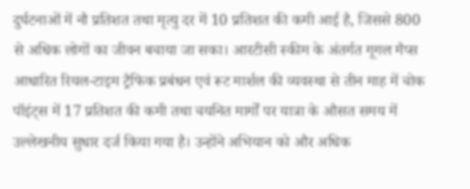दुर्घटनाओं में नौ प्रतिशत तथा मृत्यु दर में 10 प्रतिशत की कमी आई है, जिससे 800 से अधिक लोगों का जीवन बचाया जा सका। आरटीसी स्कीम के अंतर्गत गूगल मैप्स आधारित रियल-टाइम ट्रैफिक प्रबंधन एवं रूट मार्शल की व्यवस्था से तीन माह में चोक पॉइंट्स में 17 प्रतिशत की कमी तथा चयनित मार्गों पर यात्रा के औसत समय में उल्लेखनीय सुधार दर्ज किया गया है। उन्होंने अभियान को और अधिक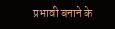प्रभावी बनाने के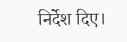निर्देश दिए।